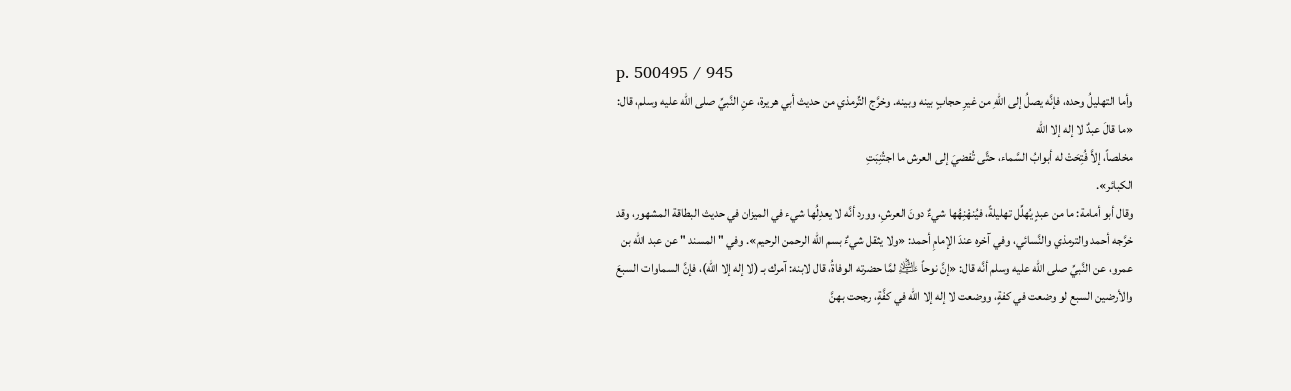p. 500495 / 945
وأما التهليلُ وحده، فإنَّه يصلُ إلى اللهِ من غيرِ حجابٍ بينه وبينه. وخرَّج التِّرمذي من حديث أبي هريرة، عنِ النَّبيِّ صلى الله عليه وسلم، قال:
«ما قالَ عبدٌ لا إله إلا الله
مخلصاً، إلاَّ فُتِحَتْ له أبوابُ السَّماء، حتَّى تُفضيَ إلى العرش ما اجتُنِبَتِ
الكبائر».
وقال أبو أمامة: ما من عبدٍ يُهلِّل تهليلةً، فيُنهْنِهُها شيءٌ دونَ العرشِ، وورد أنَّه لا يعدِلُها شيء في الميزان في حديث البطاقة المشهور، وقد خرَّجه أحمد والترمذي والنَّسائي، وفي آخره عندَ الإمامِ أحمد: «ولا يثقل شيءٌ بسم الله الرحمن الرحيم». وفي " المسند " عن عبد الله بن عمرو، عن النَّبيِّ صلى الله عليه وسلم أنَّه قال: «إنَّ نوحاً ﵇ لمَّا حضرته الوفاةُ، قال لابنه: آمرك بـ (لا إله إلا الله)، فإنَّ السماوات السبعَ والأرضين السبع لو وضعت في كفةٍ، ووضعت لا إله إلا الله في كفَّةٍ، رجحت بهنَّ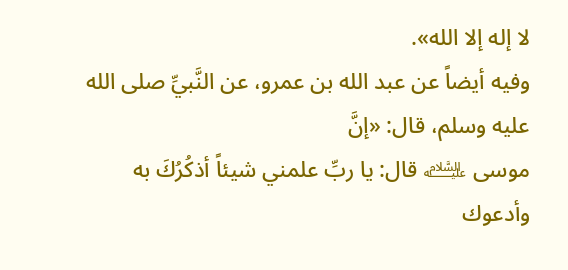لا إله إلا الله».
وفيه أيضاً عن عبد الله بن عمرو، عن النَّبيِّ صلى الله عليه وسلم، قال: «إنَّ
موسى ﵇ قال: يا ربِّ علمني شيئاً أذكُرُكَ به وأدعوك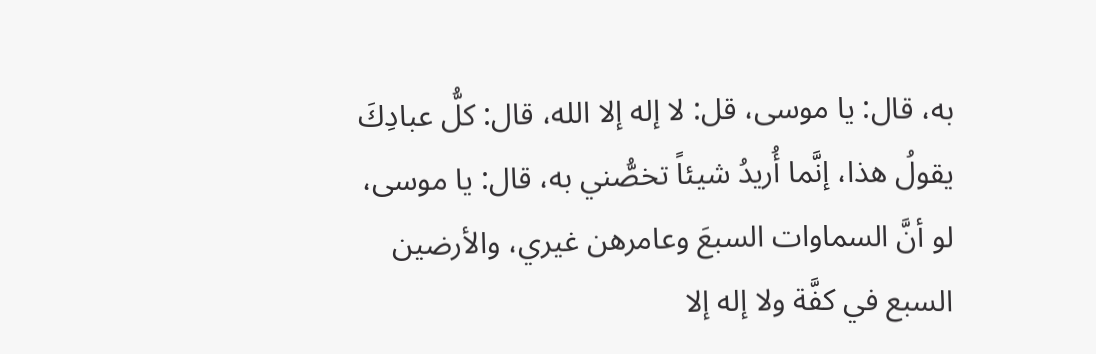به، قال: يا موسى، قل: لا إله إلا الله، قال: كلُّ عبادِكَ يقولُ هذا، إنَّما أُريدُ شيئاً تخصُّني به، قال: يا موسى، لو أنَّ السماوات السبعَ وعامرهن غيري، والأرضين السبع في كفَّة ولا إله إلا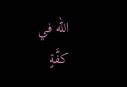الله في
كفَّةٍ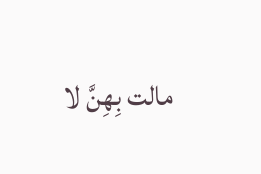مالت بِهِنَّ لا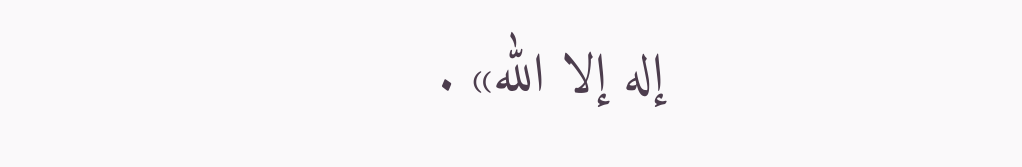إله إلا الله» .